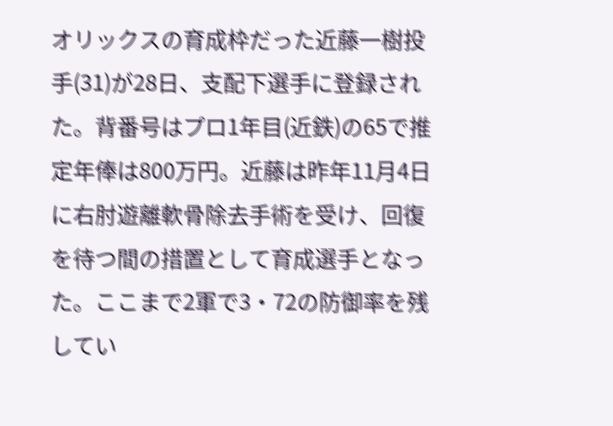オリックスの育成枠だった近藤一樹投手(31)が28日、支配下選手に登録された。背番号はプロ1年目(近鉄)の65で推定年俸は800万円。近藤は昨年11月4日に右肘遊離軟骨除去手術を受け、回復を待つ間の措置として育成選手となった。ここまで2軍で3・72の防御率を残してい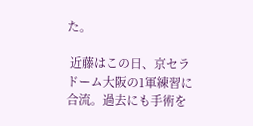た。

 近藤はこの日、京セラドーム大阪の1軍練習に合流。過去にも手術を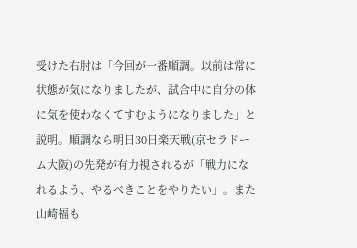受けた右肘は「今回が一番順調。以前は常に状態が気になりましたが、試合中に自分の体に気を使わなくてすむようになりました」と説明。順調なら明日30日楽天戦(京セラドーム大阪)の先発が有力視されるが「戦力になれるよう、やるべきことをやりたい」。また山崎福も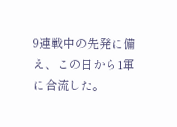9連戦中の先発に備え、この日から1軍に合流した。